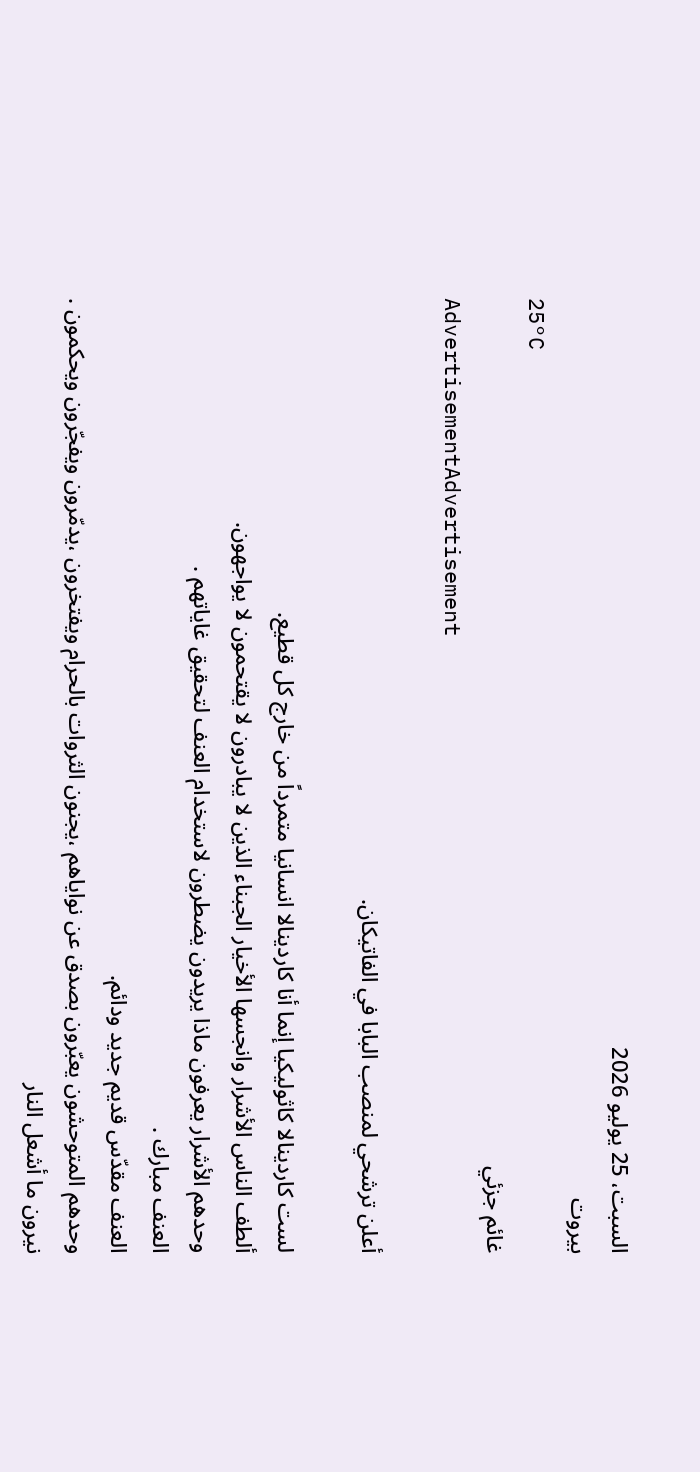السبت، 25 يوليو 2026
بيروت
25°C
غائم جزئي
AdvertisementAdvertisement

أعلن ترشحي لمنصب البابا في الفاتيكان.

لست كاردينالا كاثوليكيا إنما أنا كاردينالا انسانيا متمرداً من خارج كل قطيع.
ألطف الناس الأشرار وانجسها الأخيار الجبناء الذين لا يبادرون لا يقتحمون لا يواجهون.
وحدهم الأشرار يعرفون ماذا يريدون يضطرون لاستخدام العنف لتحقيق غاياتهم .
العنف مبارك .
العنف مقدّس قديم جديد ودائم.
وحدهم المتوحشون يعبّرون بصدق عن نواياهم ،يجنون الثروات بالحرام ويفتخرون ،يدمّرون ويفجّرون ويحكمون .
نيرون ما أشعل النار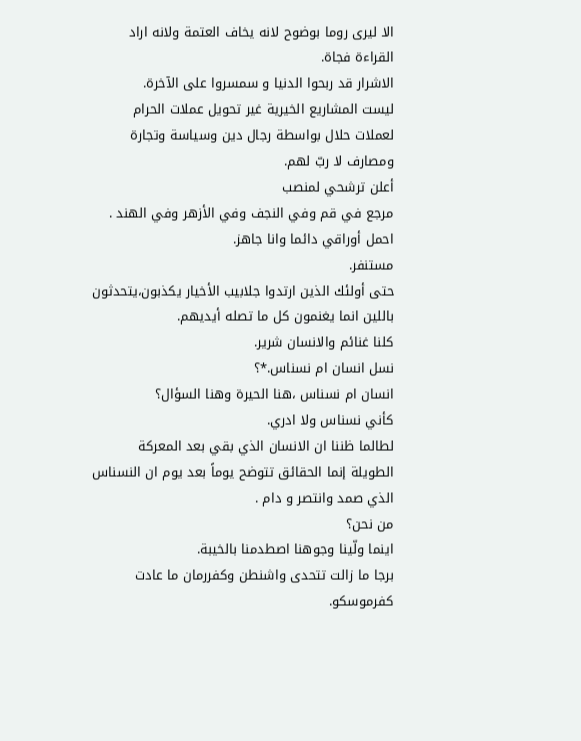الا ليرى روما بوضوح لانه يخاف العتمة ولانه اراد القراءة فجاة.
الاشرار قد ربحوا الدنيا و سمسروا على الآخرة.
ليست المشاريع الخيرية غير تحويل عملات الحرام لعملات حلال بواسطة رجال دين وسياسة وتجارة ومصارف لا ربّ لهم.
أعلن ترشحي لمنصب
مرجع في قم وفي النجف وفي الأزهر وفي الهند .
احمل أوراقي دائما وانا جاهز.
مستنفر.
حتى أولئك الذين ارتدوا جلابيب الأخيار يكذبون،يتحدثون باللين انما يغنمون كل ما تصله أيديهم.
كلنا غنائم والانسان شرير.
نسل انسان ام نسناس.*؟
انسان ام نسناس ،هنا الحيرة وهنا السؤال؟
كأني نسناس ولا ادري.
لطالما ظننا ان الانسان الذي بقي بعد المعركة الطويلة إنما الحقائق تتوضح يوماً بعد يوم ان النسناس الذي صمد وانتصر و دام .
من نحن؟
اينما ولّينا وجوهنا اصطدمنا بالخيبة.
برجا ما زالت تتحدى واشنطن وكفررمان ما عادت كفرموسكو.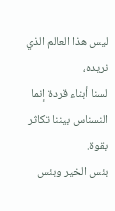ليس هذا العالم الذي نريده،
لسنا أبناء قردة إنما النسناس بيننا تكاثر بقوة.
بئس الخير وبئس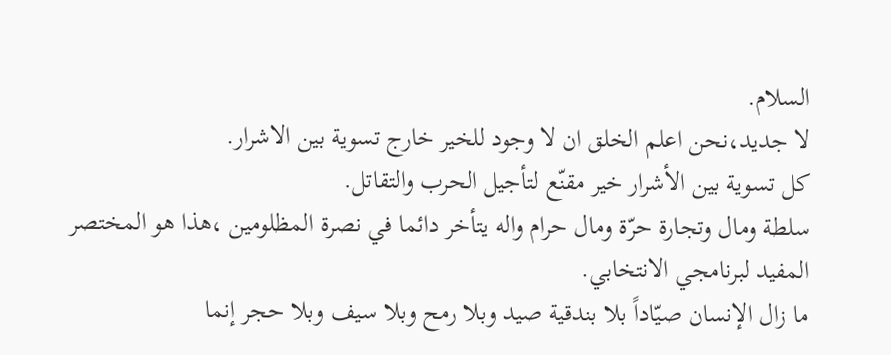السلام.
لا جديد،نحن اعلم الخلق ان لا وجود للخير خارج تسوية بين الاشرار.
كل تسوية بين الأشرار خير مقنّع لتأجيل الحرب والتقاتل.
سلطة ومال وتجارة حرّة ومال حرام واله يتأخر دائما في نصرة المظلومين ،هذا هو المختصر المفيد لبرنامجي الانتخابي.
ما زال الإنسان صيّاداً بلا بندقية صيد وبلا رمح وبلا سيف وبلا حجر إنما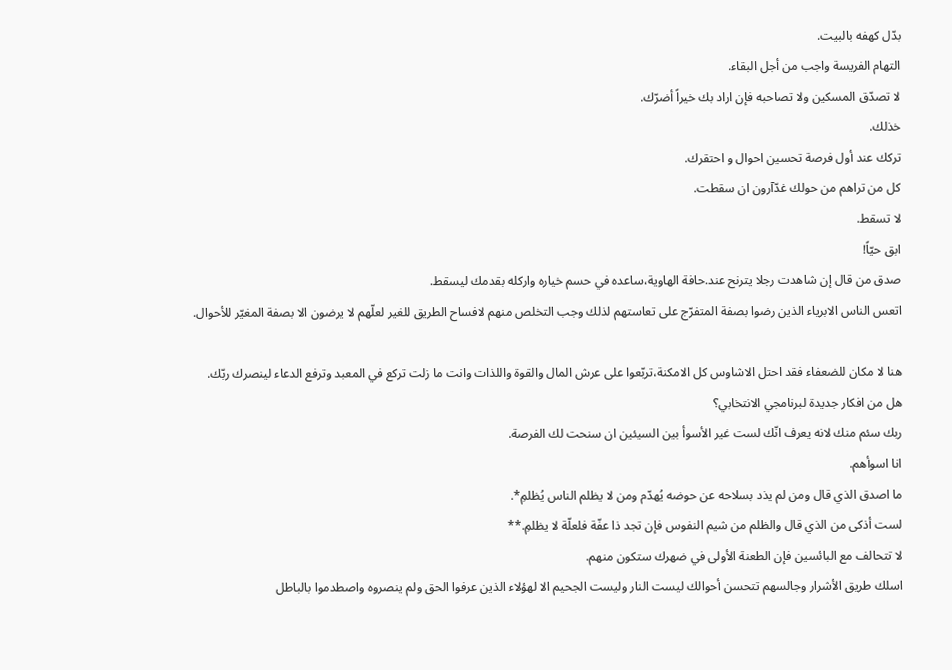بدّل كهفه بالبيت.
التهام الفريسة واجب من أجل البقاء.
لا تصدّق المسكين ولا تصاحبه فإن اراد بك خيراً أضرّك.
خذلك.
تركك عند أول فرصة تحسين احوال و احتقرك.
كل من تراهم من حولك غدّآرون ان سقطت.
لا تسقط.
ابق حيّاً!
صدق من قال إن شاهدت رجلا يترنح عند.حافة الهاوية،ساعده في حسم خياره واركله بقدمك ليسقط.
اتعس الناس الابرياء الذين رضوا بصفة المتفرّج على تعاستهم لذلك وجب التخلص منهم لافساح الطريق للغير لعلّهم لا يرضون الا بصفة المغيّر للأحوال.

هنا لا مكان للضعفاء فقد احتل الاشاوس كل الامكنة،تربّعوا على عرش المال والقوة واللذات وانت ما زلت تركع في المعبد وترفع الدعاء لينصرك ربّك.
هل من افكار جديدة لبرنامجي الانتخابي؟
ربك سئم منك لانه يعرف انّك لست غير الأسوأ بين السيئين ان سنحت لك الفرصة.
انا اسوأهم.
ما اصدق الذي قال ومن لم يذد بسلاحه عن حوضه يُهدّم ومن لا يظلم الناس يُظلمِ*.
لست أذكى من الذي قال والظلم من شيم النفوس فإن تجد ذا عفّة فلعلّة لا يظلمِ.**
لا تتحالف مع البائسين فإن الطعنة الأولى في ضهرك ستكون منهم.
اسلك طريق الأشرار وجالسهم تتحسن أحوالك ليست النار وليست الجحيم الا لهؤلاء الذين عرفوا الحق ولم ينصروه واصطدموا بالباطل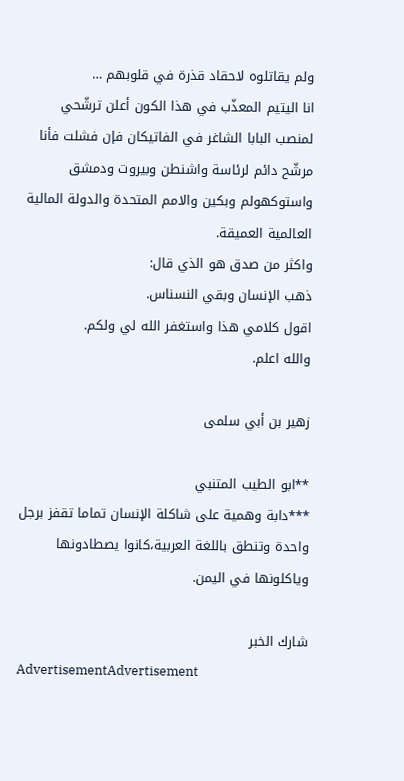ولم يقاتلوه لاحقاد قذرة في قلوبهم …
انا اليتيم المعذّب في هذا الكون أعلن ترشّحي لمنصب البابا الشاغر في الفاتيكان فإن فشلت فأنا مرشّح دائم لرئاسة واشنطن وبيروت ودمشق واستوكهولم وبكين والامم المتحدة والدولة المالية العالمية العميقة.
واكثر من صدق هو الذي قال:
ذهب الإنسان وبقي النسناس.
اقول كلامي هذا واستغفر الله لي ولكم.
والله اعلم.

زهير بن أبي سلمى

**ابو الطيب المتنبي
***دابة وهمية على شاكلة الإنسان تماما تقفز برجل واحدة وتنطق باللغة العربية،كانوا يصطادونها وياكلونها في اليمن.

شارك الخبر
AdvertisementAdvertisement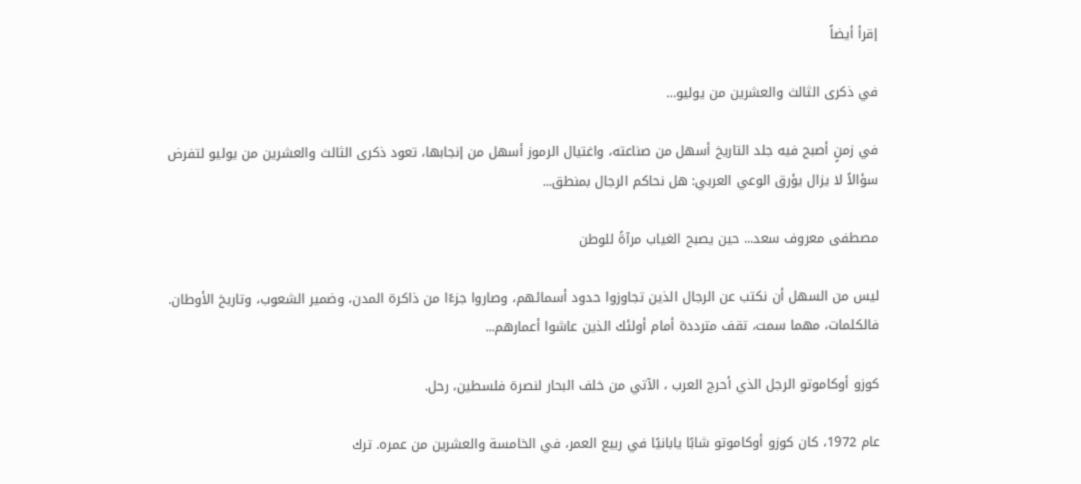إقرأ أيضاً

في ذكرى الثالث والعشرين من يوليو…

في زمنٍ أصبح فيه جلد التاريخ أسهل من صناعته، واغتيال الرموز أسهل من إنجابها، تعود ذكرى الثالث والعشرين من يوليو لتفرض سؤالاً لا يزال يؤرق الوعي العربي: هل نحاكم الرجال بمنطق...

مصطفى معروف سعد... حين يصبح الغياب مرآةً للوطن

ليس من السهل أن نكتب عن الرجال الذين تجاوزوا حدود أسمائهم، وصاروا جزءًا من ذاكرة المدن، وضمير الشعوب، وتاريخ الأوطان. فالكلمات، مهما سمت، تقف مترددة أمام أولئك الذين عاشوا أعمارهم...

كوزو أوكاموتو الرجل الذي أحرج العرب ، الآتي من خلف البحار لنصرة فلسطين، رحل.

عام 1972، كان كوزو أوكاموتو شابًا يابانيًا في ربيع العمر، في الخامسة والعشرين من عمره. ترك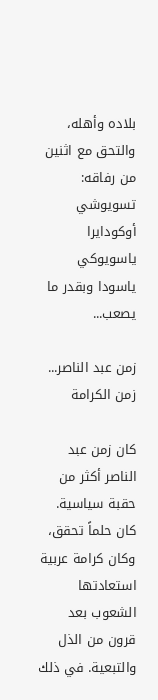بلاده وأهله، والتحق مع اثنين من رفاقه: تسويوشي أوكودايرا ياسويوكي ياسودا وبقدر ما يصعب...

زمن عبد الناصر... زمن الكرامة

كان زمن عبد الناصر أكثر من حقبة سياسية. كان حلماً تحقق، وكان كرامة عربية استعادتها الشعوب بعد قرون من الذل والتبعية. في ذلك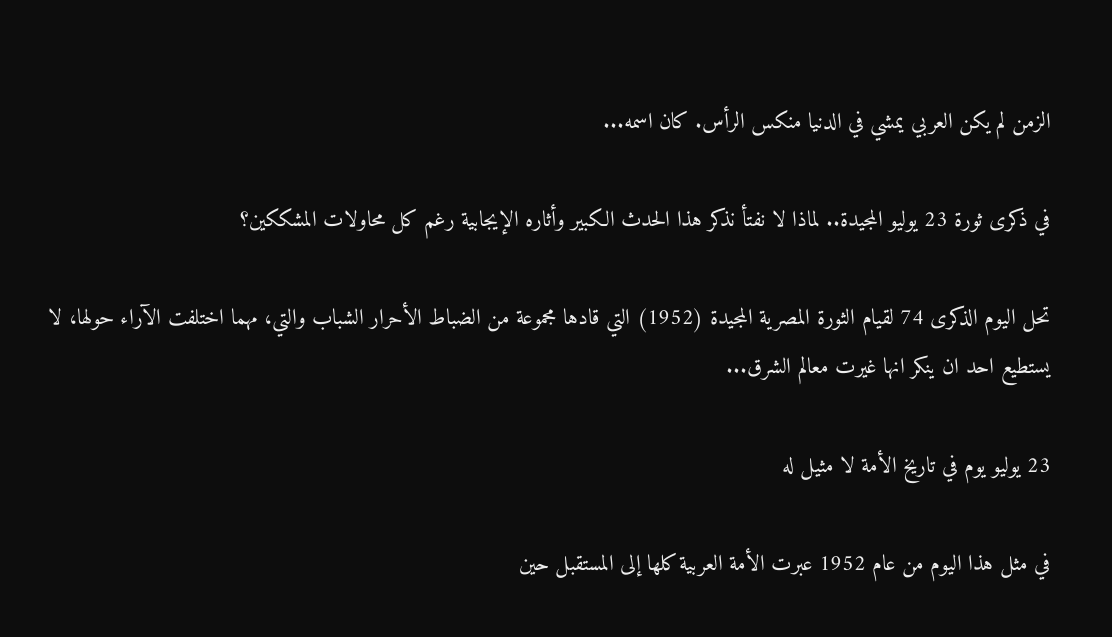الزمن لم يكن العربي يمشي في الدنيا منكس الرأس. كان اسمه...

في ذكرى ثورة 23 يوليو المجيدة.. لماذا لا نفتأ نذكر هذا الحدث الكبير وأثاره الإيجابية رغم كل محاولات المشككين؟

تحل اليوم الذكرى 74 لقيام الثورة المصرية المجيدة (1952) التي قادها مجموعة من الضباط الأحرار الشباب والتي، مهما اختلفت الآراء حولها، لا يستطيع احد ان ينكر انها غيرت معالم الشرق...

23 يوليو يوم في تاريخ الأمة لا مثيل له

في مثل هذا اليوم من عام 1952 عبرت الأمة العربية كلها إلى المستقبل حين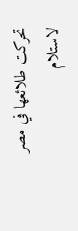تحركت طلائعها في مصر لاستلام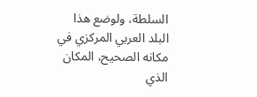السلطة، ولوضع هذا البلد العربي المركزي في مكانه الصحيح، المكان الذي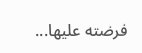فرضته عليها...